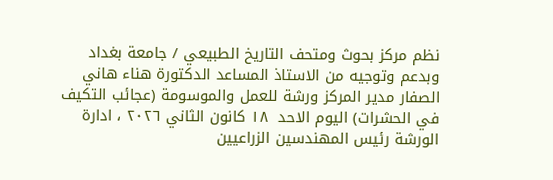نظم مركز بحوث ومتحف التاريخ الطبيعي / جامعة بغداد وبدعم وتوجيه من الاستاذ المساعد الدكتورة هناء هاني الصفار مدير المركز ورشة للعمل والموسومة (عجائب التكیف في الحشرات) اليوم الاحد  ١٨ كانون الثاني ٢٠٢٦ ، ادارة الورشة رئيس المهندسين الزراعيين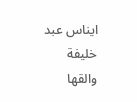ايناس عبد خليفة والقها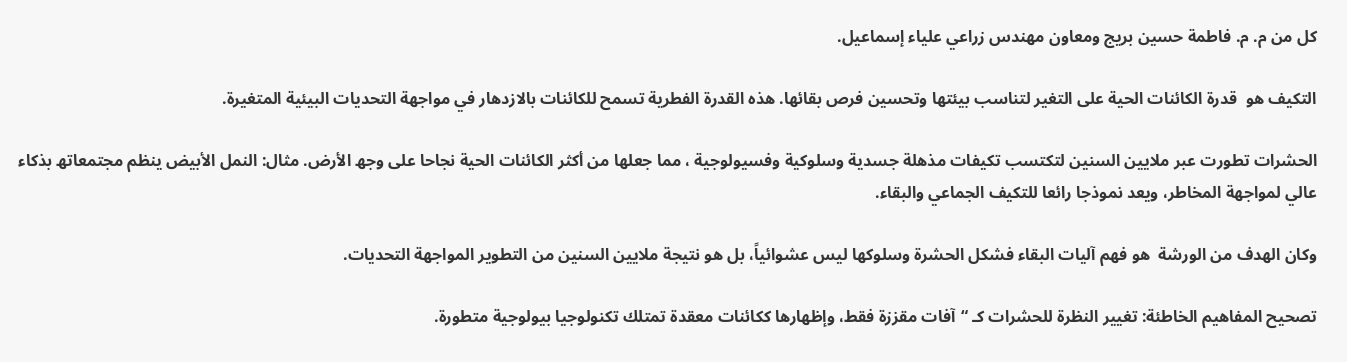كل من م. م. فاطمة حسین بریج ومعاون مهندس زراعي علياء إسماعیل.

التكيف هو  قدرة الكائنات الحیة على التغیر لتناسب بیئتھا وتحسین فرص بقائھا. هذه القدرة الفطریة تسمح للكائنات بالازدهار في مواجھة التحدیات البیئیة المتغیرة.

الحشرات تطورت عبر ملایین السنین لتكتسب تكيفات مذهلة جسدية وسلوكية وفسيولوجية ، مما جعلھا من أكثر الكائنات الحیة نجاحا على وجھ الأرض. مثال: النمل الأبیض ینظم مجتمعاتھ بذكاء عالي لمواجھة المخاطر، ويعد نموذجا رائعا للتكيف الجماعي والبقاء.

وكان الهدف من الورشة  هو فهم آليات البقاء فشكل الحشرة وسلوكها ليس عشوائياً، بل هو نتيجة ملايين السنين من التطوير المواجهة التحديات.

تصحيح المفاهيم الخاطئة: تغيير النظرة للحشرات كـ “آفات مقززة فقط، وإظهارها ككائنات معقدة تمتلك تكنولوجيا بيولوجية متطورة.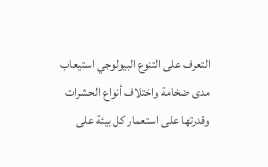التعرف على التنوع البيولوجي استيعاب مدى ضخامة واختلاف أنواع الحشرات وقدرتها على استعمار كل بيئة على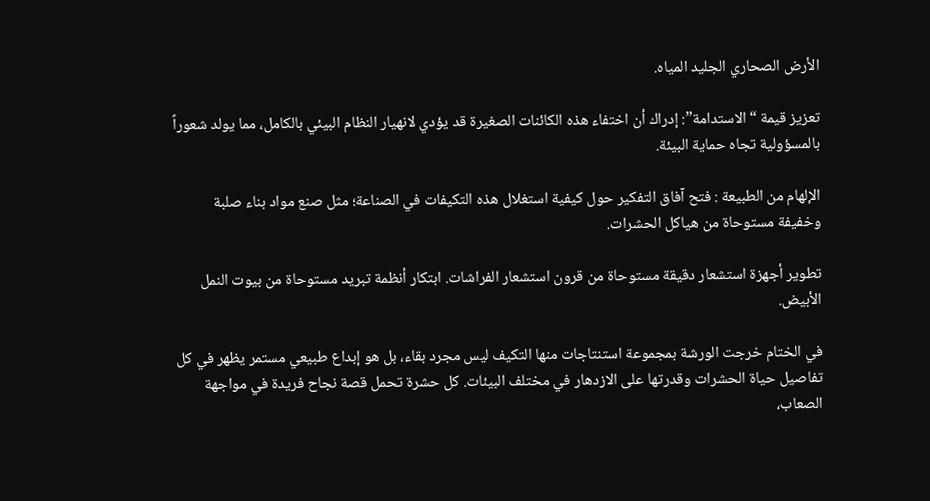الأرض الصحاري الجليد المياه.

تعزيز قيمة “الاستدامة”: إدراك أن اختفاء هذه الكائنات الصغيرة قد يؤدي لانهيار النظام البيئي بالكامل، مما يولد شعوراً بالمسؤولية تجاه حماية البيئة.

الإلهام من الطبيعة : فتح آفاق التفكير حول كيفية استغلال هذه التكيفات في الصناعة؛ مثل صنع مواد بناء صلبة وخفيفة مستوحاة من هياكل الحشرات.

تطوير أجهزة استشعار دقيقة مستوحاة من قرون استشعار الفراشات. ابتكار أنظمة تبريد مستوحاة من بيوت النمل الأبيض.

في الختام خرجت الورشة بمجموعة استنتاجات منها التكیف لیس مجرد بقاء، بل ھو إبداع طبیعي مستمر یظھر في كل تفاصیل حیاة الحشرات وقدرتھا على الازدھار في مختلف البیئات. كل حشرة تحمل قصة نجاح فریدة في مواجھة الصعاب،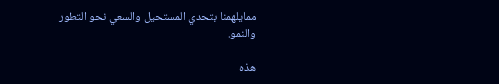ممایلھمنا بتحدي المستحیل والسعي نحو التطور والنمو.

ھذه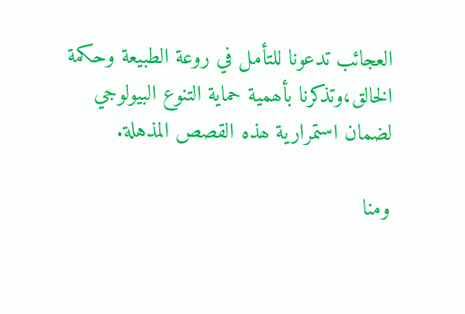العجائب تدعونا للتأمل في روعة الطبیعة وحكمة الخالق،وتذكرنا بأھمیة حمایة التنوع البیولوجي لضمان استمراریة ھذه القصص المذهلة.

ومنا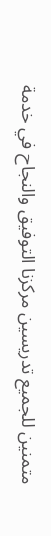متمنين للجميع تدريسين مركزنا التوفيق والنجاح في خدمة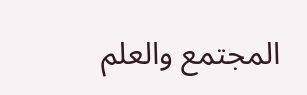المجتمع والعلم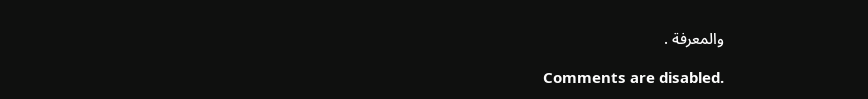والمعرفة .

Comments are disabled.